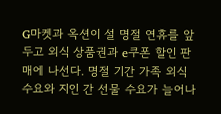G마켓과 옥션이 설 명절 연휴를 앞두고 외식 상품권과 e쿠폰 할인 판매에 나선다. 명절 기간 가족 외식 수요와 지인 간 선물 수요가 늘어나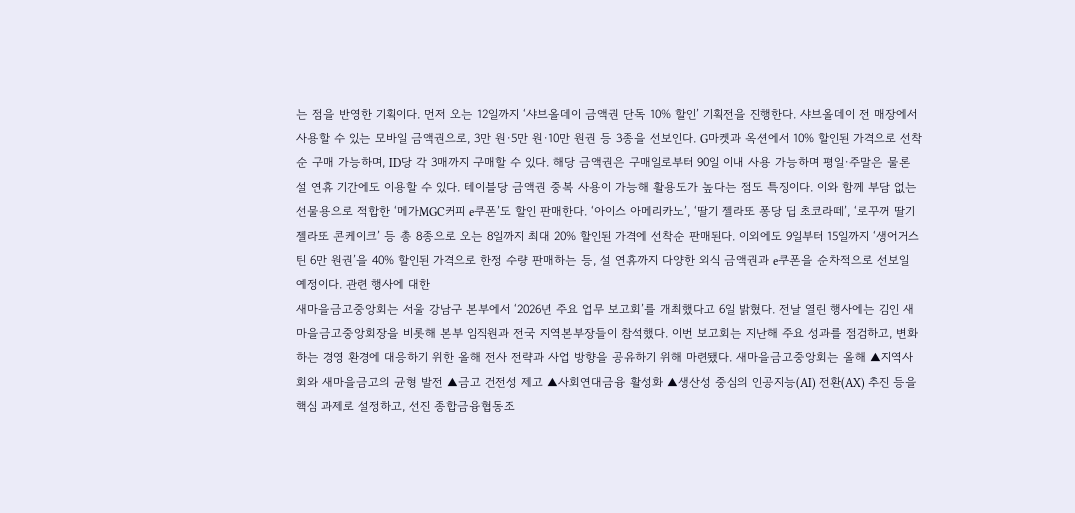는 점을 반영한 기획이다. 먼저 오는 12일까지 ‘샤브올데이 금액권 단독 10% 할인’ 기획전을 진행한다. 샤브올데이 전 매장에서 사용할 수 있는 모바일 금액권으로, 3만 원·5만 원·10만 원권 등 3종을 선보인다. G마켓과 옥션에서 10% 할인된 가격으로 선착순 구매 가능하며, ID당 각 3매까지 구매할 수 있다. 해당 금액권은 구매일로부터 90일 이내 사용 가능하며 평일·주말은 물론 설 연휴 기간에도 이용할 수 있다. 테이블당 금액권 중복 사용이 가능해 활용도가 높다는 점도 특징이다. 이와 함께 부담 없는 선물용으로 적합한 ‘메가MGC커피 e쿠폰’도 할인 판매한다. ‘아이스 아메리카노’, ‘딸기 젤라또 퐁당 딥 초코라떼’, ‘로꾸꺼 딸기 젤라또 콘케이크’ 등 총 8종으로 오는 8일까지 최대 20% 할인된 가격에 선착순 판매된다. 이외에도 9일부터 15일까지 ‘생어거스틴 6만 원권’을 40% 할인된 가격으로 한정 수량 판매하는 등, 설 연휴까지 다양한 외식 금액권과 e쿠폰을 순차적으로 선보일 예정이다. 관련 행사에 대한
새마을금고중앙회는 서울 강남구 본부에서 ‘2026년 주요 업무 보고회’를 개최했다고 6일 밝혔다. 전날 열린 행사에는 김인 새마을금고중앙회장을 비롯해 본부 임직원과 전국 지역본부장들이 참석했다. 이번 보고회는 지난해 주요 성과를 점검하고, 변화하는 경영 환경에 대응하기 위한 올해 전사 전략과 사업 방향을 공유하기 위해 마련됐다. 새마을금고중앙회는 올해 ▲지역사회와 새마을금고의 균형 발전 ▲금고 건전성 제고 ▲사회연대금융 활성화 ▲생산성 중심의 인공지능(AI) 전환(AX) 추진 등을 핵심 과제로 설정하고, 선진 종합금융협동조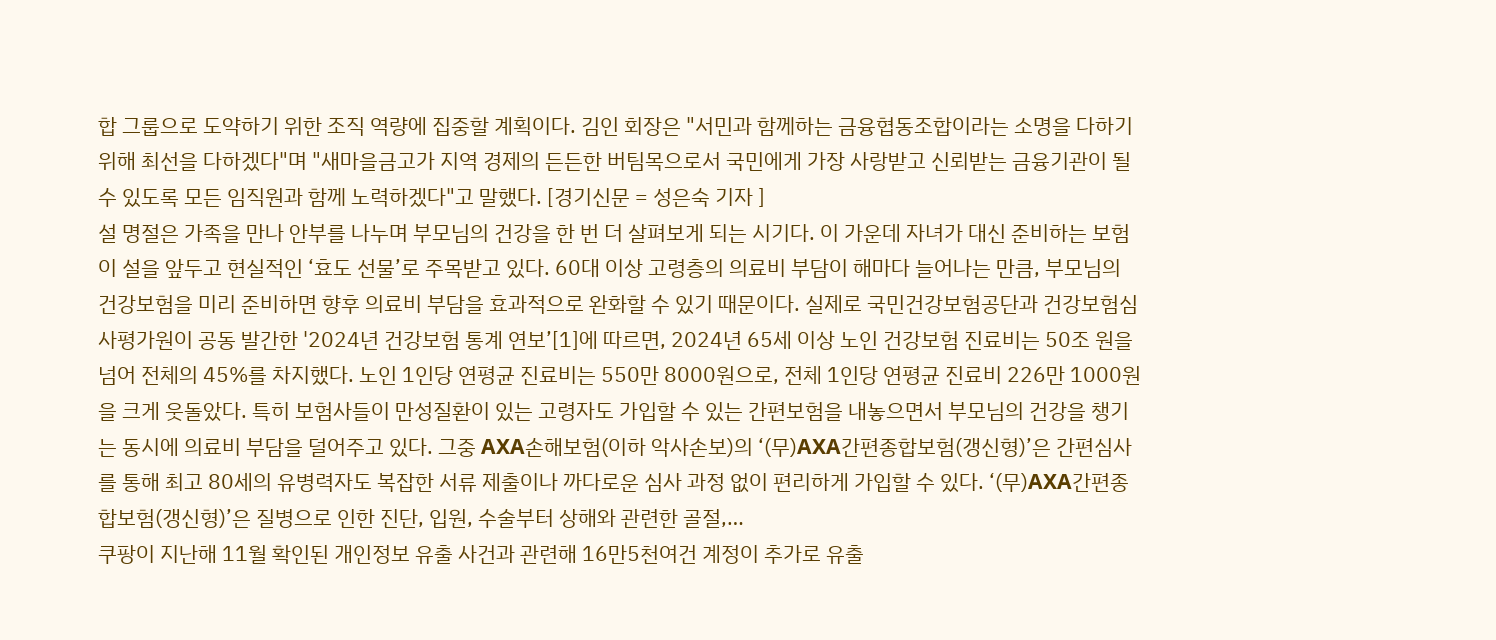합 그룹으로 도약하기 위한 조직 역량에 집중할 계획이다. 김인 회장은 "서민과 함께하는 금융협동조합이라는 소명을 다하기 위해 최선을 다하겠다"며 "새마을금고가 지역 경제의 든든한 버팀목으로서 국민에게 가장 사랑받고 신뢰받는 금융기관이 될 수 있도록 모든 임직원과 함께 노력하겠다"고 말했다. [경기신문 = 성은숙 기자 ]
설 명절은 가족을 만나 안부를 나누며 부모님의 건강을 한 번 더 살펴보게 되는 시기다. 이 가운데 자녀가 대신 준비하는 보험이 설을 앞두고 현실적인 ‘효도 선물’로 주목받고 있다. 60대 이상 고령층의 의료비 부담이 해마다 늘어나는 만큼, 부모님의 건강보험을 미리 준비하면 향후 의료비 부담을 효과적으로 완화할 수 있기 때문이다. 실제로 국민건강보험공단과 건강보험심사평가원이 공동 발간한 '2024년 건강보험 통계 연보’[1]에 따르면, 2024년 65세 이상 노인 건강보험 진료비는 50조 원을 넘어 전체의 45%를 차지했다. 노인 1인당 연평균 진료비는 550만 8000원으로, 전체 1인당 연평균 진료비 226만 1000원을 크게 웃돌았다. 특히 보험사들이 만성질환이 있는 고령자도 가입할 수 있는 간편보험을 내놓으면서 부모님의 건강을 챙기는 동시에 의료비 부담을 덜어주고 있다. 그중 AXA손해보험(이하 악사손보)의 ‘(무)AXA간편종합보험(갱신형)’은 간편심사를 통해 최고 80세의 유병력자도 복잡한 서류 제출이나 까다로운 심사 과정 없이 편리하게 가입할 수 있다. ‘(무)AXA간편종합보험(갱신형)’은 질병으로 인한 진단, 입원, 수술부터 상해와 관련한 골절,…
쿠팡이 지난해 11월 확인된 개인정보 유출 사건과 관련해 16만5천여건 계정이 추가로 유출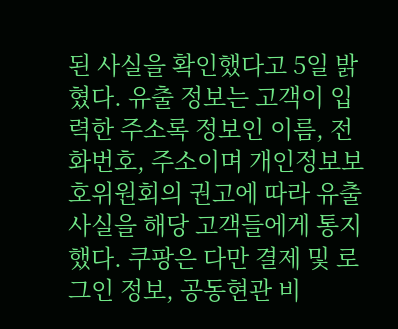된 사실을 확인했다고 5일 밝혔다. 유출 정보는 고객이 입력한 주소록 정보인 이름, 전화번호, 주소이며 개인정보보호위원회의 권고에 따라 유출 사실을 해당 고객들에게 통지했다. 쿠팡은 다만 결제 및 로그인 정보, 공동현관 비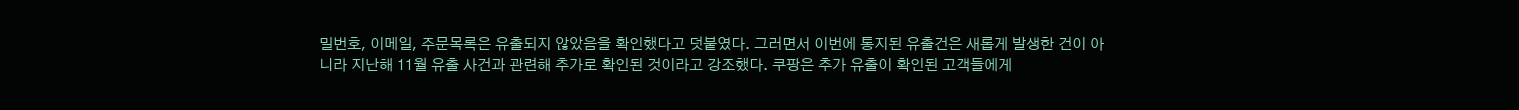밀번호, 이메일, 주문목록은 유출되지 않았음을 확인했다고 덧붙였다. 그러면서 이번에 통지된 유출건은 새롭게 발생한 건이 아니라 지난해 11월 유출 사건과 관련해 추가로 확인된 것이라고 강조했다. 쿠팡은 추가 유출이 확인된 고객들에게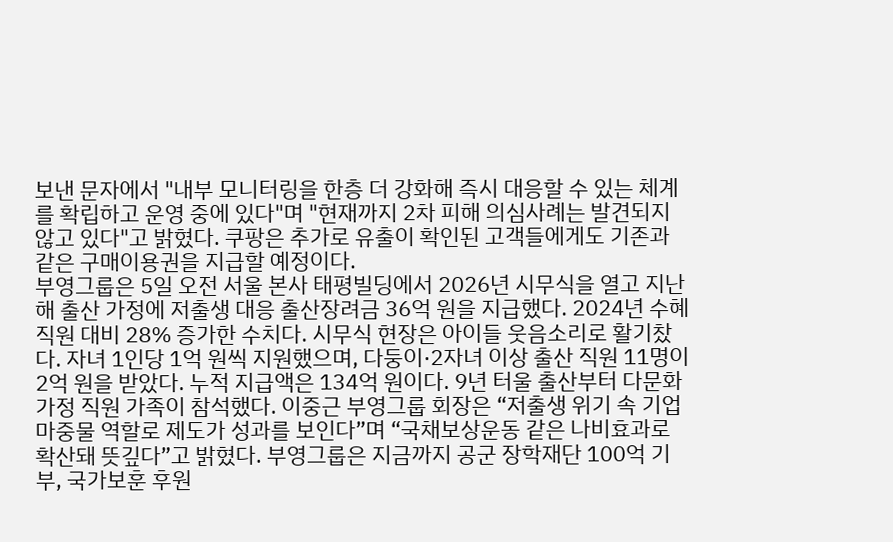보낸 문자에서 "내부 모니터링을 한층 더 강화해 즉시 대응할 수 있는 체계를 확립하고 운영 중에 있다"며 "현재까지 2차 피해 의심사례는 발견되지 않고 있다"고 밝혔다. 쿠팡은 추가로 유출이 확인된 고객들에게도 기존과 같은 구매이용권을 지급할 예정이다.
부영그룹은 5일 오전 서울 본사 태평빌딩에서 2026년 시무식을 열고 지난해 출산 가정에 저출생 대응 출산장려금 36억 원을 지급했다. 2024년 수혜직원 대비 28% 증가한 수치다. 시무식 현장은 아이들 웃음소리로 활기찼다. 자녀 1인당 1억 원씩 지원했으며, 다둥이·2자녀 이상 출산 직원 11명이 2억 원을 받았다. 누적 지급액은 134억 원이다. 9년 터울 출산부터 다문화가정 직원 가족이 참석했다. 이중근 부영그룹 회장은 “저출생 위기 속 기업 마중물 역할로 제도가 성과를 보인다”며 “국채보상운동 같은 나비효과로 확산돼 뜻깊다”고 밝혔다. 부영그룹은 지금까지 공군 장학재단 100억 기부, 국가보훈 후원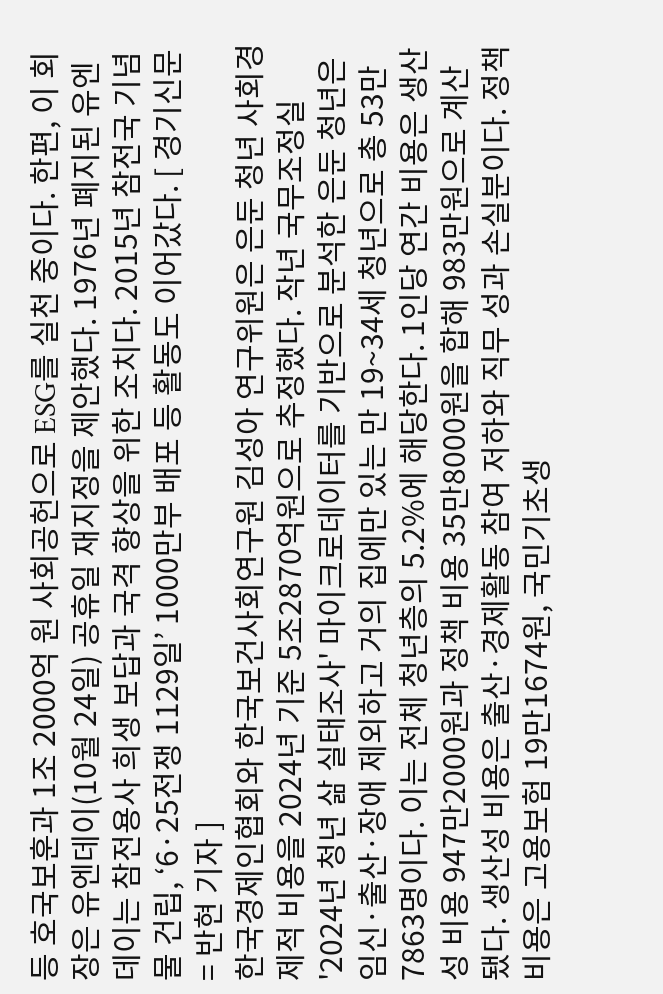등 호국보훈과 1조 2000억 원 사회공헌으로 ESG를 실천 중이다. 한편, 이 회장은 유엔데이(10월 24일) 공휴일 재지정을 제안했다. 1976년 폐지된 유엔데이는 참전용사 희생 보답과 국격 향상을 위한 조치다. 2015년 참전국 기념물 건립, ‘6·25전쟁 1129일’ 1000만부 배포 등 활동도 이어갔다. [ 경기신문 = 반현 기자 ]
한국경제인협회와 한국보건사회연구원 김성아 연구위원은 은둔 청년 사회경제적 비용을 2024년 기준 5조2870억원으로 추정했다. 작년 국무조정실 '2024년 청년 삶 실태조사' 마이크로데이터를 기반으로 분석한 은둔 청년은 임신·출산·장애 제외하고 거의 집에만 있는 만 19~34세 청년으로 총 53만7863명이다. 이는 전체 청년층의 5.2%에 해당한다. 1인당 연간 비용은 생산성 비용 947만2000원과 정책 비용 35만8000원을 합해 983만원으로 계산됐다. 생산성 비용은 출산·경제활동 참여 저하와 직무 성과 손실분이다. 정책 비용은 고용보험 19만1674원, 국민기초생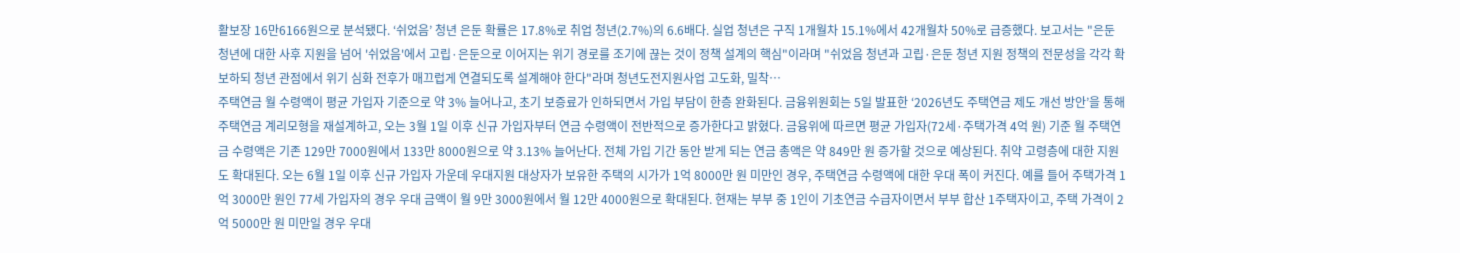활보장 16만6166원으로 분석됐다. ‘쉬었음’ 청년 은둔 확률은 17.8%로 취업 청년(2.7%)의 6.6배다. 실업 청년은 구직 1개월차 15.1%에서 42개월차 50%로 급증했다. 보고서는 "은둔 청년에 대한 사후 지원을 넘어 '쉬었음'에서 고립·은둔으로 이어지는 위기 경로를 조기에 끊는 것이 정책 설계의 핵심"이라며 "쉬었음 청년과 고립·은둔 청년 지원 정책의 전문성을 각각 확보하되 청년 관점에서 위기 심화 전후가 매끄럽게 연결되도록 설계해야 한다"라며 청년도전지원사업 고도화, 밀착…
주택연금 월 수령액이 평균 가입자 기준으로 약 3% 늘어나고, 초기 보증료가 인하되면서 가입 부담이 한층 완화된다. 금융위원회는 5일 발표한 ‘2026년도 주택연금 제도 개선 방안’을 통해 주택연금 계리모형을 재설계하고, 오는 3월 1일 이후 신규 가입자부터 연금 수령액이 전반적으로 증가한다고 밝혔다. 금융위에 따르면 평균 가입자(72세·주택가격 4억 원) 기준 월 주택연금 수령액은 기존 129만 7000원에서 133만 8000원으로 약 3.13% 늘어난다. 전체 가입 기간 동안 받게 되는 연금 총액은 약 849만 원 증가할 것으로 예상된다. 취약 고령층에 대한 지원도 확대된다. 오는 6월 1일 이후 신규 가입자 가운데 우대지원 대상자가 보유한 주택의 시가가 1억 8000만 원 미만인 경우, 주택연금 수령액에 대한 우대 폭이 커진다. 예를 들어 주택가격 1억 3000만 원인 77세 가입자의 경우 우대 금액이 월 9만 3000원에서 월 12만 4000원으로 확대된다. 현재는 부부 중 1인이 기초연금 수급자이면서 부부 합산 1주택자이고, 주택 가격이 2억 5000만 원 미만일 경우 우대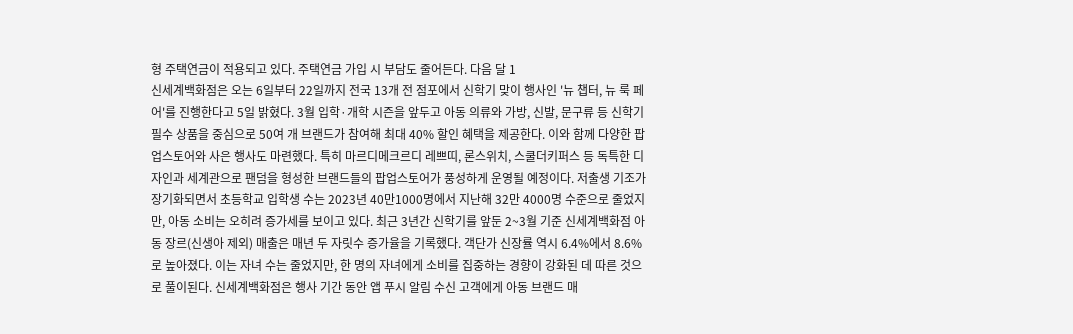형 주택연금이 적용되고 있다. 주택연금 가입 시 부담도 줄어든다. 다음 달 1
신세계백화점은 오는 6일부터 22일까지 전국 13개 전 점포에서 신학기 맞이 행사인 '뉴 챕터, 뉴 룩 페어'를 진행한다고 5일 밝혔다. 3월 입학·개학 시즌을 앞두고 아동 의류와 가방, 신발, 문구류 등 신학기 필수 상품을 중심으로 50여 개 브랜드가 참여해 최대 40% 할인 혜택을 제공한다. 이와 함께 다양한 팝업스토어와 사은 행사도 마련했다. 특히 마르디메크르디 레쁘띠, 론스위치, 스쿨더키퍼스 등 독특한 디자인과 세계관으로 팬덤을 형성한 브랜드들의 팝업스토어가 풍성하게 운영될 예정이다. 저출생 기조가 장기화되면서 초등학교 입학생 수는 2023년 40만1000명에서 지난해 32만 4000명 수준으로 줄었지만, 아동 소비는 오히려 증가세를 보이고 있다. 최근 3년간 신학기를 앞둔 2~3월 기준 신세계백화점 아동 장르(신생아 제외) 매출은 매년 두 자릿수 증가율을 기록했다. 객단가 신장률 역시 6.4%에서 8.6%로 높아졌다. 이는 자녀 수는 줄었지만, 한 명의 자녀에게 소비를 집중하는 경향이 강화된 데 따른 것으로 풀이된다. 신세계백화점은 행사 기간 동안 앱 푸시 알림 수신 고객에게 아동 브랜드 매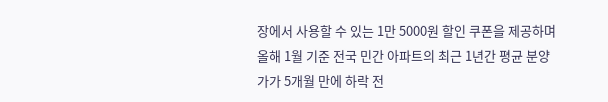장에서 사용할 수 있는 1만 5000원 할인 쿠폰을 제공하며
올해 1월 기준 전국 민간 아파트의 최근 1년간 평균 분양가가 5개월 만에 하락 전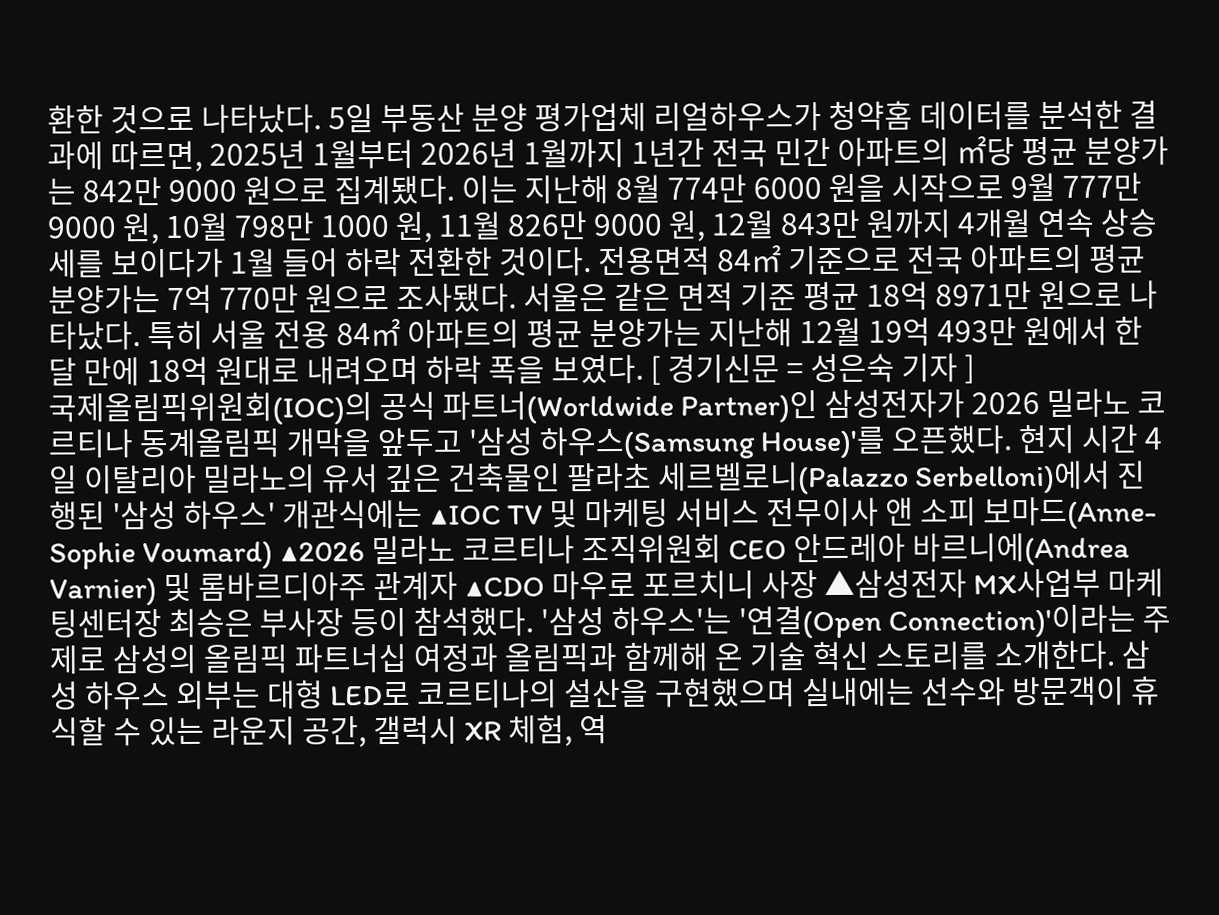환한 것으로 나타났다. 5일 부동산 분양 평가업체 리얼하우스가 청약홈 데이터를 분석한 결과에 따르면, 2025년 1월부터 2026년 1월까지 1년간 전국 민간 아파트의 ㎡당 평균 분양가는 842만 9000 원으로 집계됐다. 이는 지난해 8월 774만 6000 원을 시작으로 9월 777만 9000 원, 10월 798만 1000 원, 11월 826만 9000 원, 12월 843만 원까지 4개월 연속 상승세를 보이다가 1월 들어 하락 전환한 것이다. 전용면적 84㎡ 기준으로 전국 아파트의 평균 분양가는 7억 770만 원으로 조사됐다. 서울은 같은 면적 기준 평균 18억 8971만 원으로 나타났다. 특히 서울 전용 84㎡ 아파트의 평균 분양가는 지난해 12월 19억 493만 원에서 한 달 만에 18억 원대로 내려오며 하락 폭을 보였다. [ 경기신문 = 성은숙 기자 ]
국제올림픽위원회(IOC)의 공식 파트너(Worldwide Partner)인 삼성전자가 2026 밀라노 코르티나 동계올림픽 개막을 앞두고 '삼성 하우스(Samsung House)'를 오픈했다. 현지 시간 4일 이탈리아 밀라노의 유서 깊은 건축물인 팔라초 세르벨로니(Palazzo Serbelloni)에서 진행된 '삼성 하우스' 개관식에는 ▲IOC TV 및 마케팅 서비스 전무이사 앤 소피 보마드(Anne-Sophie Voumard) ▲2026 밀라노 코르티나 조직위원회 CEO 안드레아 바르니에(Andrea Varnier) 및 롬바르디아주 관계자 ▲CDO 마우로 포르치니 사장 ▲삼성전자 MX사업부 마케팅센터장 최승은 부사장 등이 참석했다. '삼성 하우스'는 '연결(Open Connection)'이라는 주제로 삼성의 올림픽 파트너십 여정과 올림픽과 함께해 온 기술 혁신 스토리를 소개한다. 삼성 하우스 외부는 대형 LED로 코르티나의 설산을 구현했으며 실내에는 선수와 방문객이 휴식할 수 있는 라운지 공간, 갤럭시 XR 체험, 역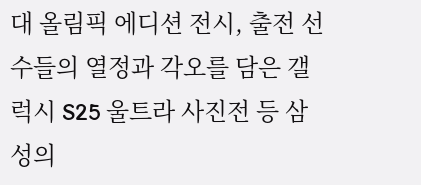대 올림픽 에디션 전시, 출전 선수들의 열정과 각오를 담은 갤럭시 S25 울트라 사진전 등 삼성의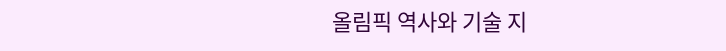올림픽 역사와 기술 지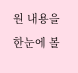원 내용을 한눈에 볼